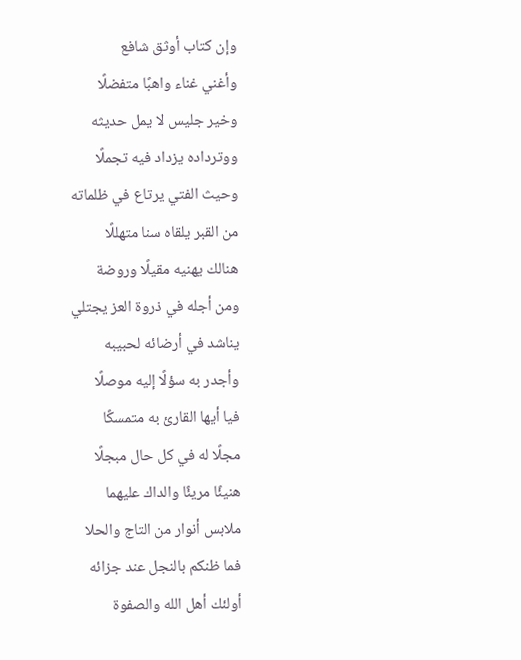وإن كتاب أوثق شافع
وأغني غناء واهبًا متفضلًا
وخير جليس لا يمل حديثه
ووترداده يزداد فيه تجملًا
وحيث الفتي يرتاع في ظلماته
من القبر يلقاه سنا متهللًا
هنالك يهنيه مقيلًا وروضة
ومن أجله في ذروة العز يجتلي
يناشد في أرضائه لحبيبه
وأجدر به سؤلًا إليه موصلًا
فيا أيها القارئ به متمسكًا
مجلًا له في كل حال مبجلًا
هنيئًا مريئًا والداك عليهما
ملابس أنوار من التاج والحلا
فما ظنكم بالنجل عند جزائه
أولئك أهل الله والصفوة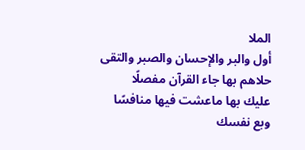الملا
أول والبر والإحسان والصبر والتقى
حلاهم بها جاء القرآن مفصلًا
عليك بها ماعشت فيها منافسًا
وبع نفسك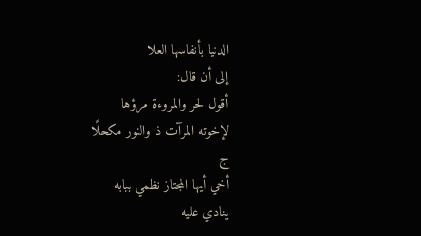الدنيا بأنفاسها العلا
إلى أن قال:
أقول لحر والمروءة مرؤها
لإخوته المرآت ذ والنور مكحلًا
ج
أخي أيها المجتاز نظمي ببابه
ينادي عليه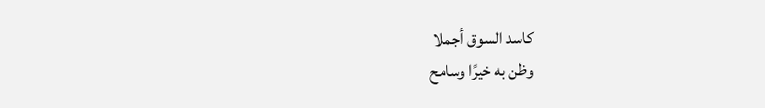كاسد السوق أجملا
وظن به خيرًا وسامح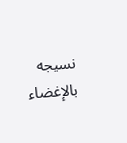نسيجه
بالإغضاء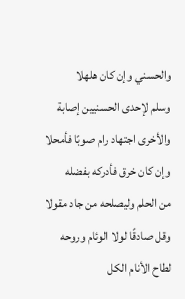والحسني وإن كان هلهلا
وسلم لإحدى الحسنيين إصابة
والأخرى اجتهاد رام صوبًا فأمحلا
وإن كان خرق فأدركه بفضله
من الحلم وليصلحه من جاد مقولا
وقل صادقًا لولا الوئام وروحه
لطاح الأنام الكل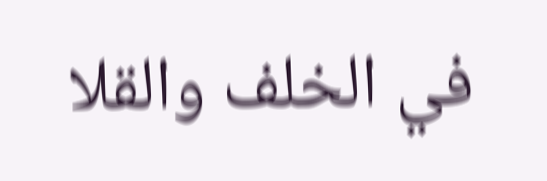في الخلف والقلا